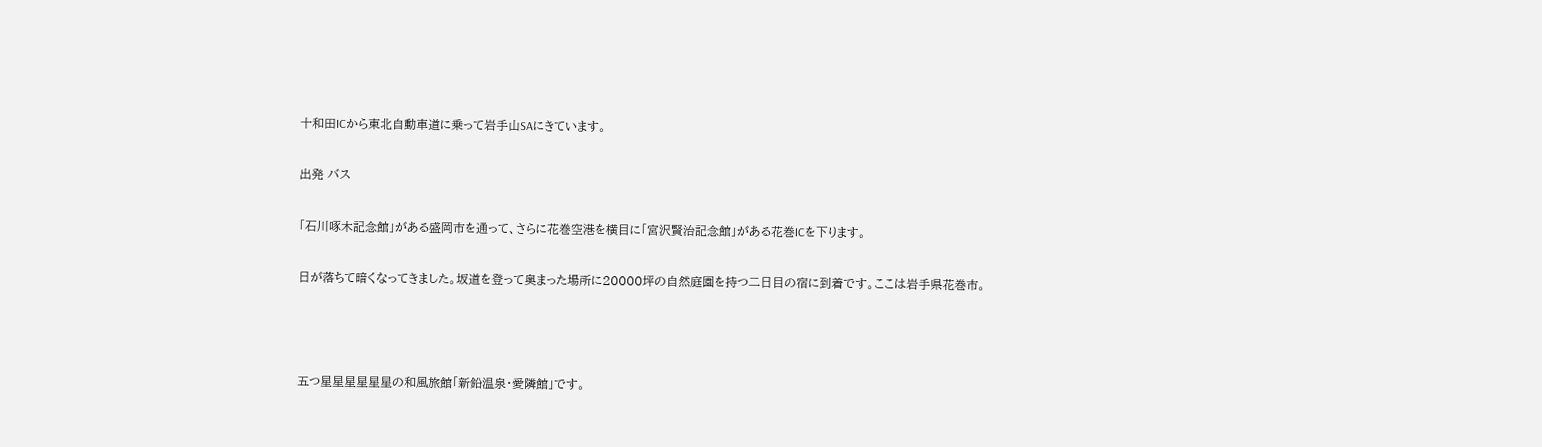十和田ICから東北自動車道に乗って岩手山SAにきています。

出発 バス

「石川啄木記念館」がある盛岡市を通って、さらに花巻空港を横目に「宮沢賢治記念館」がある花巻ICを下ります。

日が落ちて暗くなってきました。坂道を登って奥まった場所に20000坪の自然庭園を持つ二日目の宿に到着です。ここは岩手県花巻市。



五つ星星星星星星の和風旅館「新鉛温泉・愛隣館」です。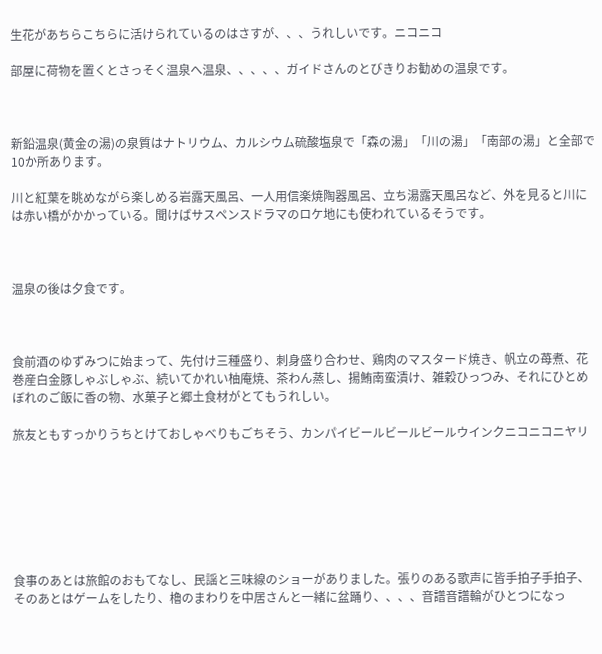生花があちらこちらに活けられているのはさすが、、、うれしいです。ニコニコ

部屋に荷物を置くとさっそく温泉へ温泉、、、、、ガイドさんのとびきりお勧めの温泉です。



新鉛温泉(黄金の湯)の泉質はナトリウム、カルシウム硫酸塩泉で「森の湯」「川の湯」「南部の湯」と全部で10か所あります。

川と紅葉を眺めながら楽しめる岩露天風呂、一人用信楽焼陶器風呂、立ち湯露天風呂など、外を見ると川には赤い橋がかかっている。聞けばサスペンスドラマのロケ地にも使われているそうです。



温泉の後は夕食です。



食前酒のゆずみつに始まって、先付け三種盛り、刺身盛り合わせ、鶏肉のマスタード焼き、帆立の苺煮、花巻産白金豚しゃぶしゃぶ、続いてかれい柚庵焼、茶わん蒸し、揚鮪南蛮漬け、雑穀ひっつみ、それにひとめぼれのご飯に香の物、水菓子と郷土食材がとてもうれしい。

旅友ともすっかりうちとけておしゃべりもごちそう、カンパイビールビールビールウインクニコニコニヤリ







食事のあとは旅館のおもてなし、民謡と三味線のショーがありました。張りのある歌声に皆手拍子手拍子、そのあとはゲームをしたり、櫓のまわりを中居さんと一緒に盆踊り、、、、音譜音譜輪がひとつになっ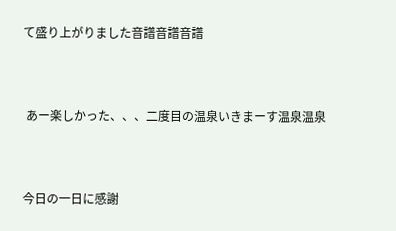て盛り上がりました音譜音譜音譜



 あー楽しかった、、、二度目の温泉いきまーす温泉温泉



今日の一日に感謝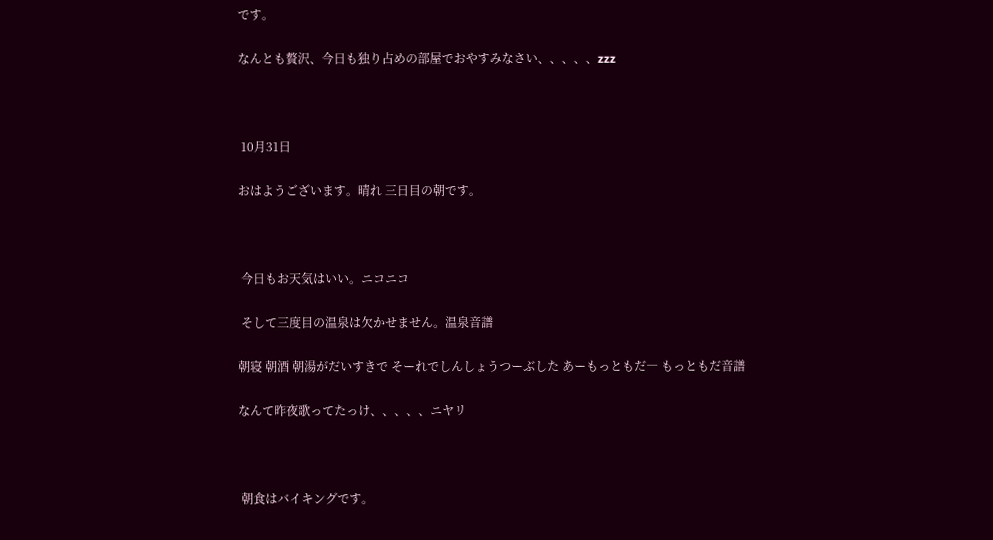です。

なんとも贅沢、今日も独り占めの部屋でおやすみなさい、、、、、zzz



 10月31日

おはようございます。晴れ 三日目の朝です。



 今日もお天気はいい。ニコニコ

 そして三度目の温泉は欠かせません。温泉音譜

朝寝 朝酒 朝湯がだいすきで そーれでしんしょうつーぶした あーもっともだ― もっともだ音譜

なんて昨夜歌ってたっけ、、、、、ニヤリ



 朝食はバイキングです。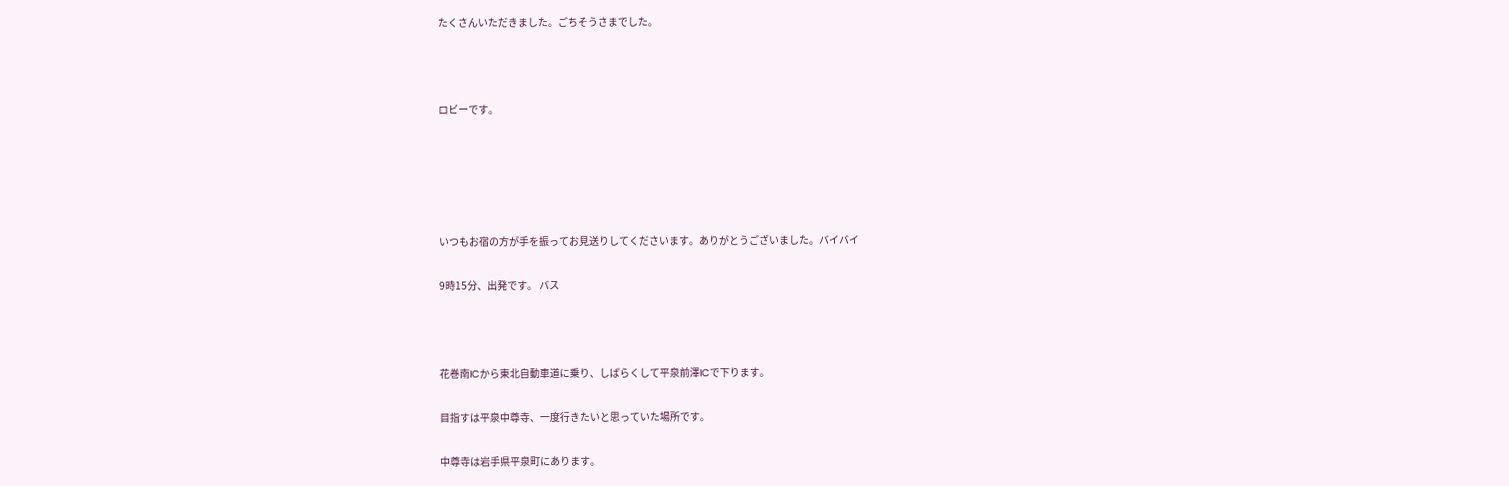たくさんいただきました。ごちそうさまでした。



ロビーです。





いつもお宿の方が手を振ってお見送りしてくださいます。ありがとうございました。バイバイ

9時15分、出発です。 バス



花巻南ICから東北自動車道に乗り、しばらくして平泉前澤ICで下ります。

目指すは平泉中尊寺、一度行きたいと思っていた場所です。

中尊寺は岩手県平泉町にあります。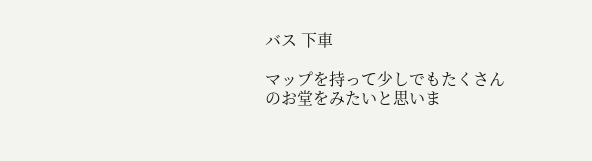バス 下車

マップを持って少しでもたくさんのお堂をみたいと思いま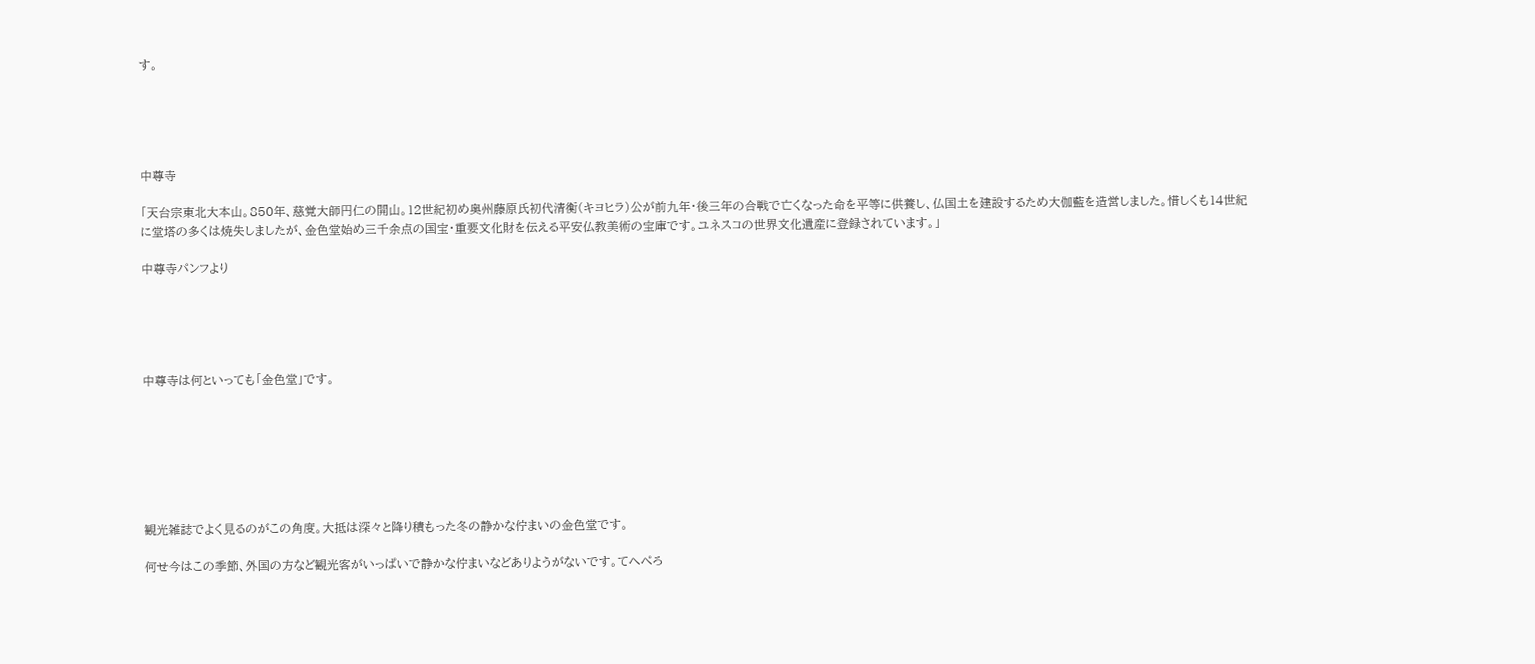す。





中尊寺

「天台宗東北大本山。850年、慈覚大師円仁の開山。12世紀初め奥州藤原氏初代清衡(キヨヒラ)公が前九年・後三年の合戦で亡くなった命を平等に供養し、仏国土を建設するため大伽藍を造営しました。惜しくも14世紀に堂塔の多くは焼失しましたが、金色堂始め三千余点の国宝・重要文化財を伝える平安仏教美術の宝庫です。ユネスコの世界文化遺産に登録されています。」

中尊寺パンフより





中尊寺は何といっても「金色堂」です。







観光雑誌でよく見るのがこの角度。大抵は深々と降り積もった冬の静かな佇まいの金色堂です。

何せ今はこの季節、外国の方など観光客がいっぱいで静かな佇まいなどありようがないです。てへぺろ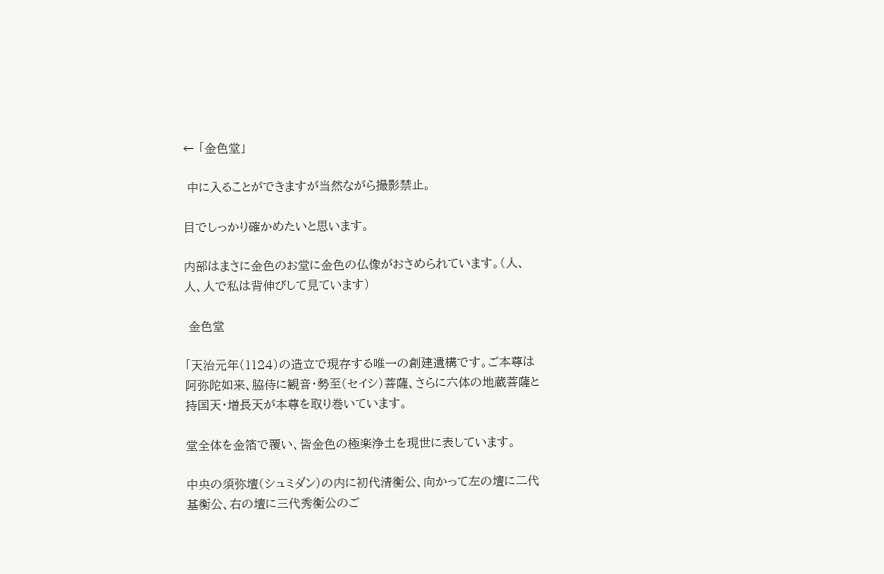← 「金色堂」

 中に入ることができますが当然ながら撮影禁止。

目でしっかり確かめたいと思います。

内部はまさに金色のお堂に金色の仏像がおさめられています。(人、人、人で私は背伸びして見ています)

 金色堂

「天治元年(1124)の造立で現存する唯一の創建遺構です。ご本尊は阿弥陀如来、脇侍に観音・勢至(セイシ)菩薩、さらに六体の地蔵菩薩と持国天・増長天が本尊を取り巻いています。

堂全体を金箔で覆い、皆金色の極楽浄土を現世に表しています。

中央の須弥壇(シュミダン)の内に初代清衡公、向かって左の壇に二代基衡公、右の壇に三代秀衡公のご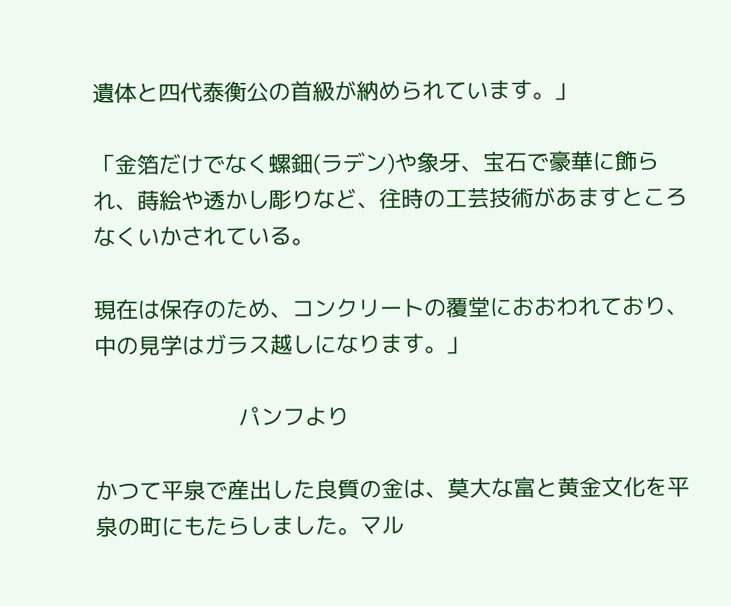遺体と四代泰衡公の首級が納められています。」

「金箔だけでなく螺鈿(ラデン)や象牙、宝石で豪華に飾られ、蒔絵や透かし彫りなど、往時の工芸技術があますところなくいかされている。

現在は保存のため、コンクリートの覆堂におおわれており、中の見学はガラス越しになります。」

                        パンフより

かつて平泉で産出した良質の金は、莫大な富と黄金文化を平泉の町にもたらしました。マル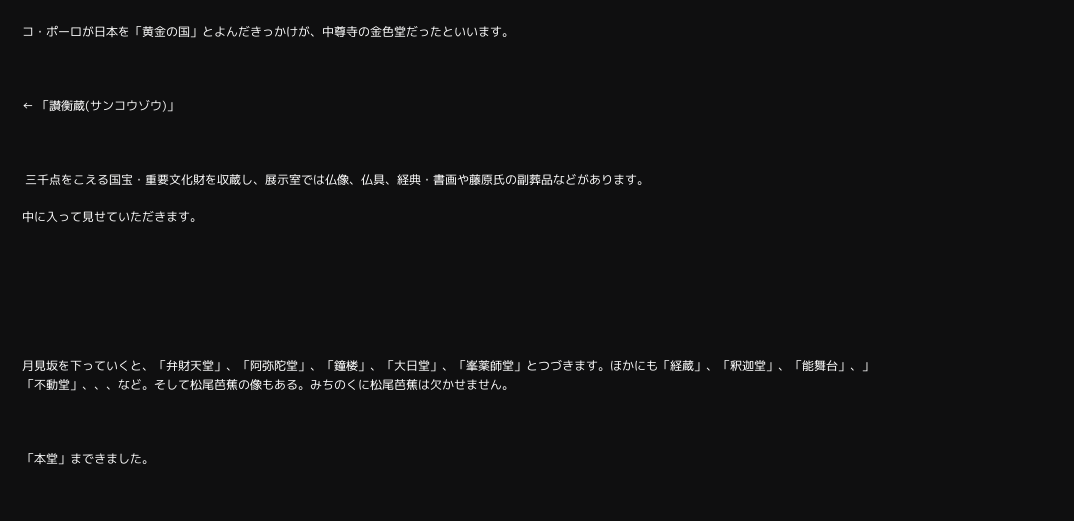コ・ポーロが日本を「黄金の国」とよんだきっかけが、中尊寺の金色堂だったといいます。



← 「讃衡蔵(サンコウゾウ)」



 三千点をこえる国宝・重要文化財を収蔵し、展示室では仏像、仏具、経典・書画や藤原氏の副葬品などがあります。

中に入って見せていただきます。







月見坂を下っていくと、「弁財天堂」、「阿弥陀堂」、「鐘楼」、「大日堂」、「峯薬師堂」とつづきます。ほかにも「経蔵」、「釈迦堂」、「能舞台」、」「不動堂」、、、など。そして松尾芭蕉の像もある。みちのくに松尾芭蕉は欠かせません。



「本堂」まできました。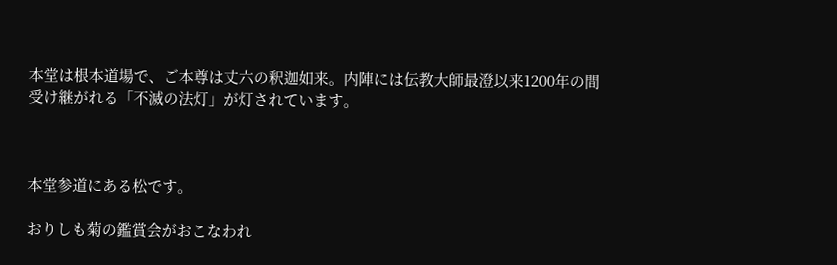本堂は根本道場で、ご本尊は丈六の釈迦如来。内陣には伝教大師最澄以来1200年の間受け継がれる「不滅の法灯」が灯されています。



本堂参道にある松です。

おりしも菊の鑑賞会がおこなわれ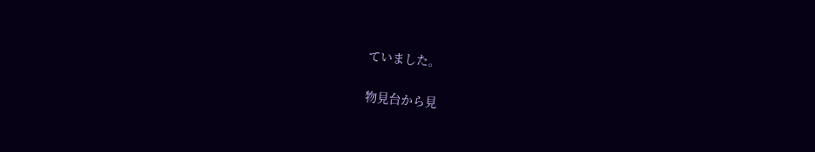ていました。

物見台から見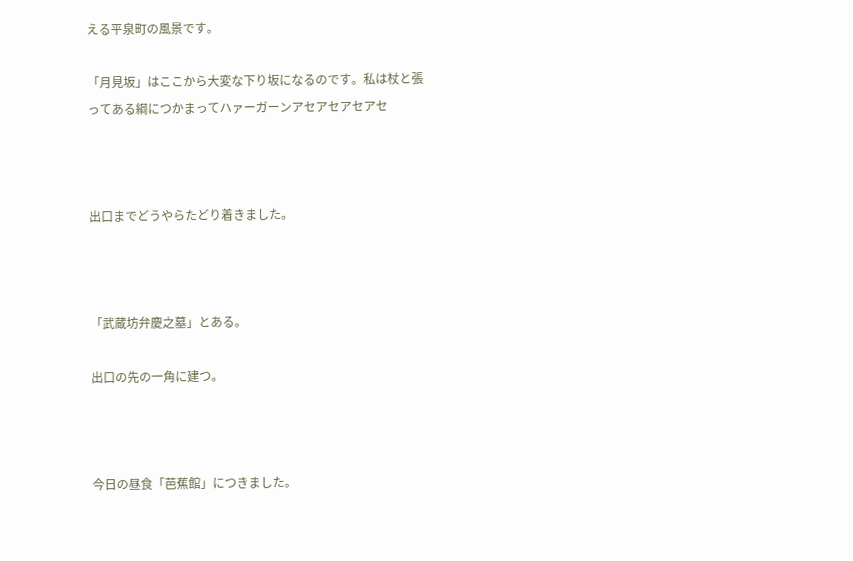える平泉町の風景です。

「月見坂」はここから大変な下り坂になるのです。私は杖と張ってある綱につかまってハァーガーンアセアセアセアセ



出口までどうやらたどり着きました。



「武蔵坊弁慶之墓」とある。

出口の先の一角に建つ。



今日の昼食「芭蕉館」につきました。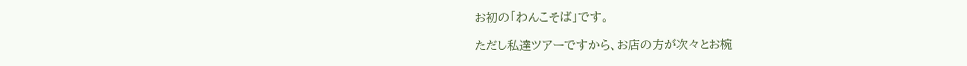お初の「わんこそば」です。

ただし私達ツアーですから、お店の方が次々とお椀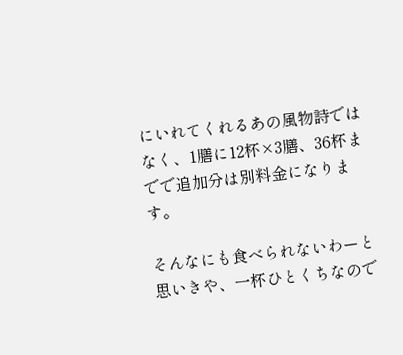にいれてくれるあの風物詩ではなく、1膳に12杯×3膳、36杯までで追加分は別料金になります。

そんなにも食べられないわーと思いきや、一杯ひとくちなので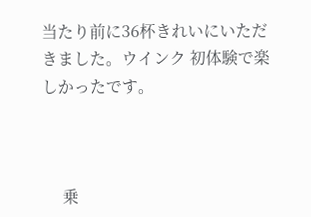当たり前に36杯きれいにいただきました。ウインク 初体験で楽しかったです。



     乗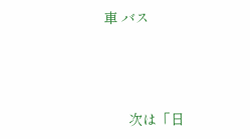車 バス





      次は「日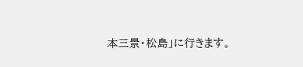本三景・松島」に行きます。